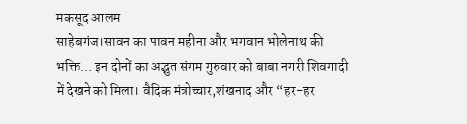मकसूद आलम
साहेबगंज।सावन का पावन महीना और भगवान भोलेनाथ की भक्ति… इन दोनों का अद्भुत संगम गुरुवार को बाबा नगरी शिवगादी में देखने को मिला। वैदिक मंत्रोच्चार,शंखनाद और “हर-हर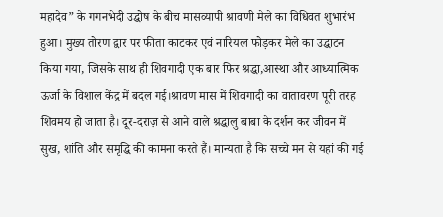महादेव” के गगनभेदी उद्घोष के बीच मासव्यापी श्रावणी मेले का विधिवत शुभारंभ हुआ। मुख्य तोरण द्वार पर फीता काटकर एवं नारियल फोड़कर मेले का उद्घाटन किया गया, जिसके साथ ही शिवगादी एक बार फिर श्रद्धा,आस्था और आध्यात्मिक ऊर्जा के विशाल केंद्र में बदल गई।श्रावण मास में शिवगादी का वातावरण पूरी तरह शिवमय हो जाता है। दूर-दराज़ से आने वाले श्रद्धालु बाबा के दर्शन कर जीवन में सुख, शांति और समृद्धि की कामना करते हैं। मान्यता है कि सच्चे मन से यहां की गई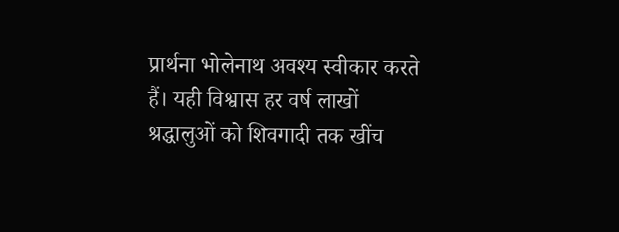प्रार्थना भोलेनाथ अवश्य स्वीकार करते हैं। यही विश्वास हर वर्ष लाखों श्रद्धालुओं को शिवगादी तक खींच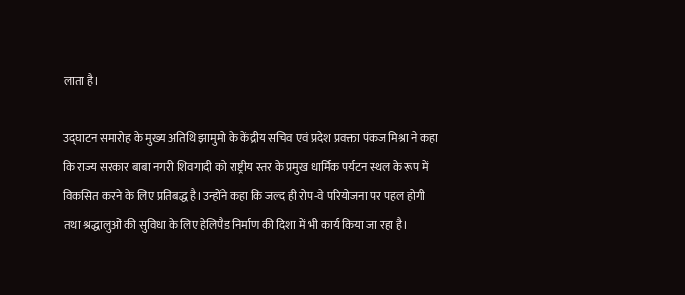लाता है।

उद्घाटन समारोह के मुख्य अतिथि झामुमो के केंद्रीय सचिव एवं प्रदेश प्रवक्ता पंकज मिश्रा ने कहा कि राज्य सरकार बाबा नगरी शिवगादी को राष्ट्रीय स्तर के प्रमुख धार्मिक पर्यटन स्थल के रूप में विकसित करने के लिए प्रतिबद्ध है।उन्होंने कहा कि जल्द ही रोप-वे परियोजना पर पहल होगी तथा श्रद्धालुओं की सुविधा के लिए हेलिपैड निर्माण की दिशा में भी कार्य किया जा रहा है।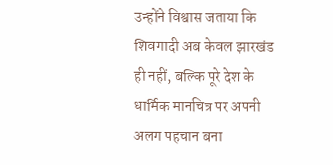उन्होंने विश्वास जताया कि शिवगादी अब केवल झारखंड ही नहीं, बल्कि पूरे देश के धार्मिक मानचित्र पर अपनी अलग पहचान बना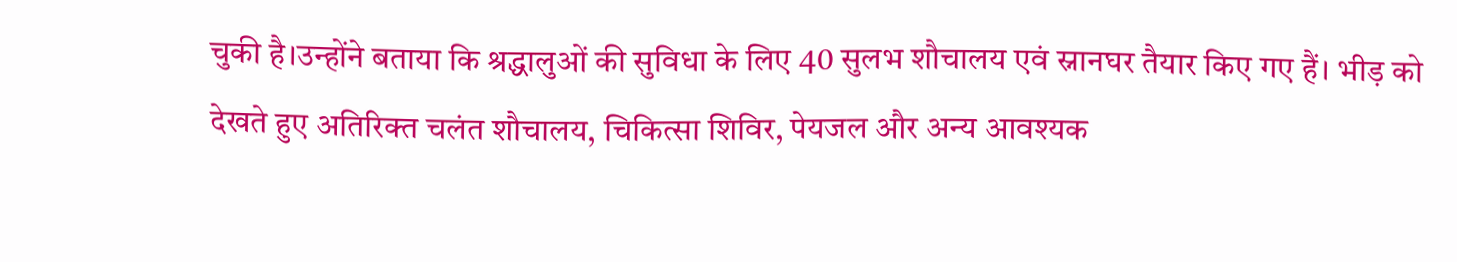चुकी है।उन्होंने बताया कि श्रद्धालुओं की सुविधा के लिए 40 सुलभ शौचालय एवं स्नानघर तैयार किए गए हैं। भीड़ को देखते हुए अतिरिक्त चलंत शौचालय, चिकित्सा शिविर, पेयजल और अन्य आवश्यक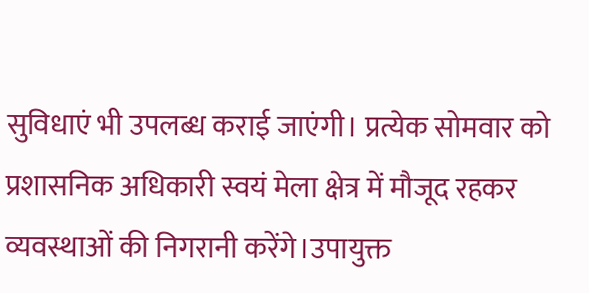सुविधाएं भी उपलब्ध कराई जाएंगी। प्रत्येक सोमवार को प्रशासनिक अधिकारी स्वयं मेला क्षेत्र में मौजूद रहकर व्यवस्थाओं की निगरानी करेंगे।उपायुक्त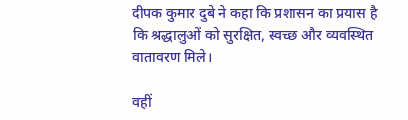दीपक कुमार दुबे ने कहा कि प्रशासन का प्रयास है कि श्रद्धालुओं को सुरक्षित, स्वच्छ और व्यवस्थित वातावरण मिले।

वहीं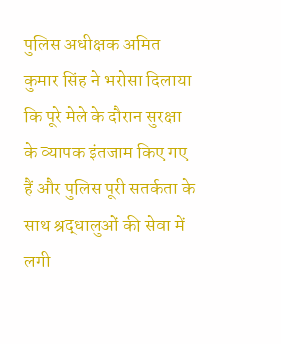पुलिस अधीक्षक अमित कुमार सिंह ने भरोसा दिलाया कि पूरे मेले के दौरान सुरक्षा के व्यापक इंतजाम किए गए हैं और पुलिस पूरी सतर्कता के साथ श्रद्धालुओं की सेवा में लगी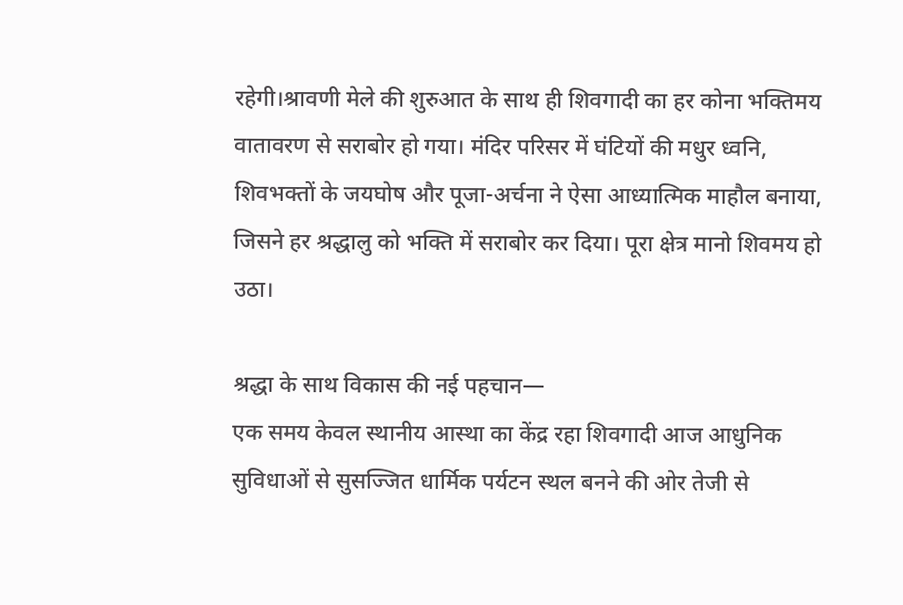रहेगी।श्रावणी मेले की शुरुआत के साथ ही शिवगादी का हर कोना भक्तिमय वातावरण से सराबोर हो गया। मंदिर परिसर में घंटियों की मधुर ध्वनि, शिवभक्तों के जयघोष और पूजा-अर्चना ने ऐसा आध्यात्मिक माहौल बनाया, जिसने हर श्रद्धालु को भक्ति में सराबोर कर दिया। पूरा क्षेत्र मानो शिवमय हो उठा।

श्रद्धा के साथ विकास की नई पहचान—
एक समय केवल स्थानीय आस्था का केंद्र रहा शिवगादी आज आधुनिक सुविधाओं से सुसज्जित धार्मिक पर्यटन स्थल बनने की ओर तेजी से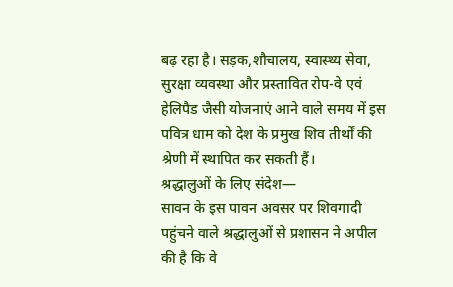बढ़ रहा है। सड़क,शौचालय, स्वास्थ्य सेवा, सुरक्षा व्यवस्था और प्रस्तावित रोप-वे एवं हेलिपैड जैसी योजनाएं आने वाले समय में इस पवित्र धाम को देश के प्रमुख शिव तीर्थों की श्रेणी में स्थापित कर सकती हैं।
श्रद्धालुओं के लिए संदेश—
सावन के इस पावन अवसर पर शिवगादी पहुंचने वाले श्रद्धालुओं से प्रशासन ने अपील की है कि वे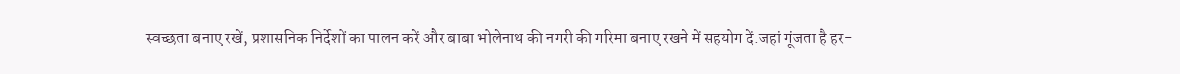स्वच्छता बनाए रखें, प्रशासनिक निर्देशों का पालन करें और बाबा भोलेनाथ की नगरी की गरिमा बनाए रखने में सहयोग दें.जहां गूंजता है हर-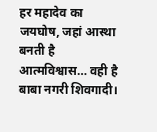हर महादेव का जयघोष, जहां आस्था बनती है आत्मविश्वास… वही है बाबा नगरी शिवगादी।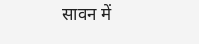सावन में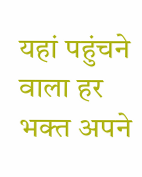यहां पहुंचने वाला हर भक्त अपने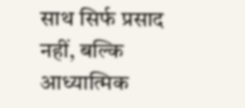साथ सिर्फ प्रसाद नहीं, बल्कि आध्यात्मिक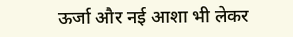ऊर्जा और नई आशा भी लेकर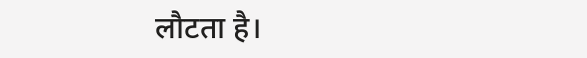लौटता है।